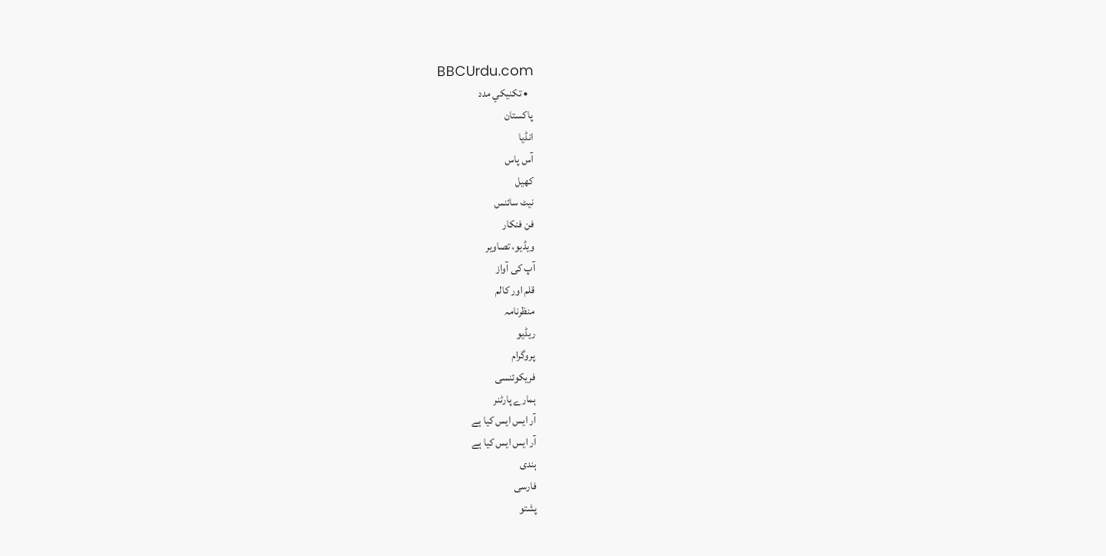BBCUrdu.com
  • تکنيکي مدد
پاکستان
انڈیا
آس پاس
کھیل
نیٹ سائنس
فن فنکار
ویڈیو، تصاویر
آپ کی آواز
قلم اور کالم
منظرنامہ
ریڈیو
پروگرام
فریکوئنسی
ہمارے پارٹنر
آر ایس ایس کیا ہے
آر ایس ایس کیا ہے
ہندی
فارسی
پشتو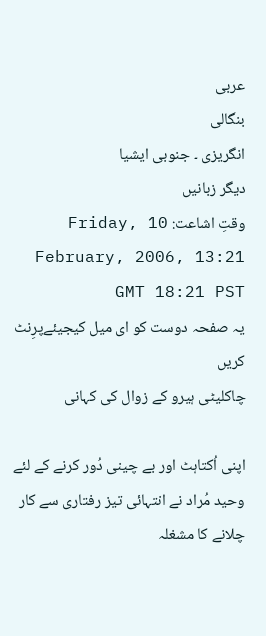عربی
بنگالی
انگریزی ۔ جنوبی ایشیا
دیگر زبانیں
وقتِ اشاعت: Friday, 10 February, 2006, 13:21 GMT 18:21 PST
یہ صفحہ دوست کو ای میل کیجیئےپرِنٹ کریں
چاکلیٹی ہیرو کے زوال کی کہانی

اپنی اُکتاہٹ اور بے چینی دُور کرنے کے لئے وحید مُراد نے انتہائی تیز رفتاری سے کار چلانے کا مشغلہ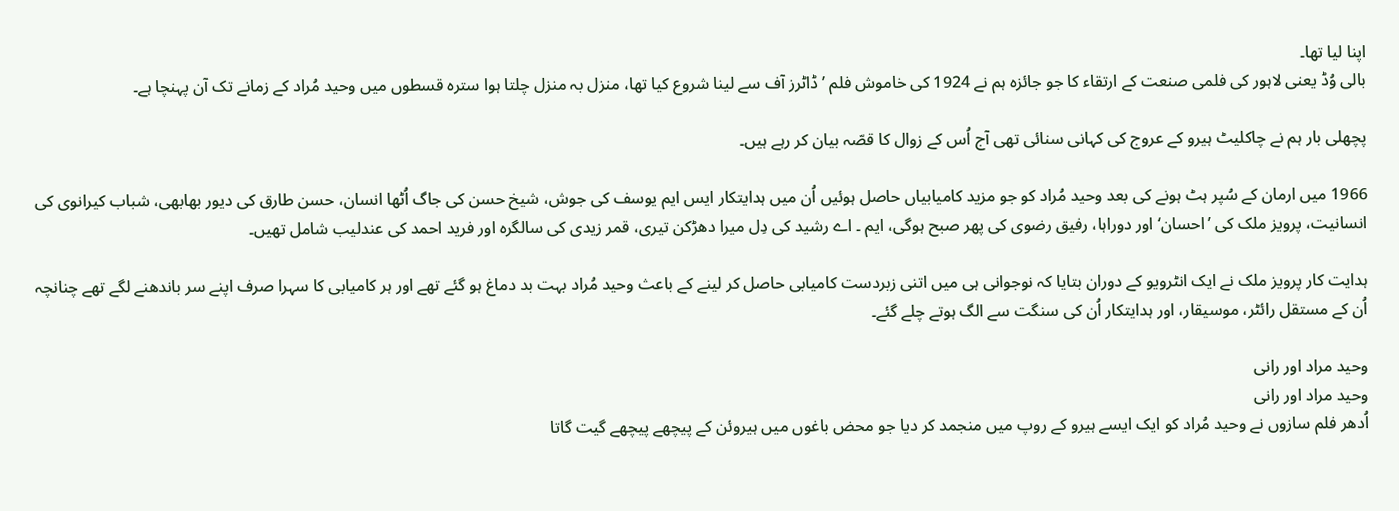اپنا لیا تھا۔
بالی وُڈ یعنی لاہور کی فلمی صنعت کے ارتقاء کا جو جائزہ ہم نے 1924 کی خاموش فلم ’ڈاٹرز آف سے لینا شروع کیا تھا، منزل بہ منزل چلتا ہوا سترہ قسطوں میں وحید مُراد کے زمانے تک آن پہنچا ہے۔

پچھلی بار ہم نے چاکلیٹ ہیرو کے عروج کی کہانی سنائی تھی آج اُس کے زوال کا قصّہ بیان کر رہے ہیں۔

1966 میں ارمان کے سُپر ہٹ ہونے کی بعد وحید مُراد کو جو مزید کامیابیاں حاصل ہوئیں اُن میں ہدایتکار ایس ایم یوسف کی جوش، شیخ حسن کی جاگ اُٹھا انسان، حسن طارق کی دیور بھابھی، شباب کیرانوی کی انسانیت، پرویز ملک کی ’احسان‘ اور دوراہا، رفیق رضوی کی پھر صبح ہوگی، ایم ۔ اے رشید کی دِل میرا دھڑکن تیری، قمر زیدی کی سالگرہ اور فرید احمد کی عندلیب شامل تھیں۔

ہدایت کار پرویز ملک نے ایک انٹرویو کے دوران بتایا کہ نوجوانی ہی میں اتنی زبردست کامیابی حاصل کر لینے کے باعث وحید مُراد بہت بد دماغ ہو گئے تھے اور ہر کامیابی کا سہرا صرف اپنے سر باندھنے لگے تھے چنانچہ اُن کے مستقل رائٹر، موسیقار، اور ہدایتکار اُن کی سنگت سے الگ ہوتے چلے گئے۔

وحید مراد اور رانی
وحید مراد اور رانی
اُدھر فلم سازوں نے وحید مُراد کو ایک ایسے ہیرو کے روپ میں منجمد کر دیا جو محض باغوں میں ہیروئن کے پیچھے پیچھے گیت گاتا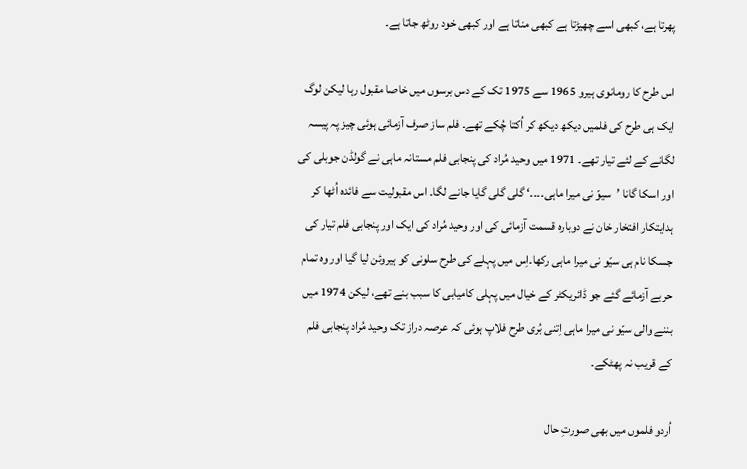پھرتا ہے، کبھی اسے چھیڑتا ہے کبھی مناتا ہے اور کبھی خود روٹھ جاتا ہے۔

اس طرح کا رومانوی ہیرو 1965 سے 1975 تک کے دس برسوں میں خاصا مقبول رہا لیکن لوگ ایک ہی طرح کی فلمیں دیکھ دیکھ کر اُکتا چُکے تھے۔ فلم ساز صرف آزمائی ہوئی چیز پہ پیسہ لگانے کے لئے تیار تھے۔ 1971 میں وحید مُراد کی پنجابی فلم مستانہ ماہی نے گولڈن جوبلی کی اور اسکا گانا ’سیوّ نی میرا ماہی۔۔۔۔‘ گلی گلی گایا جانے لگا۔ اس مقبولیت سے فائدہ اُٹھا کر ہدایتکار افتخار خان نے دوبارہ قسمت آزمائی کی اور وحید مُراد کی ایک اور پنجابی فلم تیار کی جسکا نام ہی سیّو نی میرا ماہی رکھا۔اِس میں پہلے کی طرح سلونی کو ہیروئن لیا گیا اور وہ تمام حربے آزمائے گئے جو ڈائریکٹر کے خیال میں پہلی کامیابی کا سبب بنے تھے، لیکن 1974 میں بننے والی سیّو نی میرا ماہی اِتنی بُری طرح فلاپ ہوئی کہ عرصہ دراز تک وحید مُراد پنجابی فلم کے قریب نہ پھٹکے۔

اُردو فلموں میں بھی صورتِ حال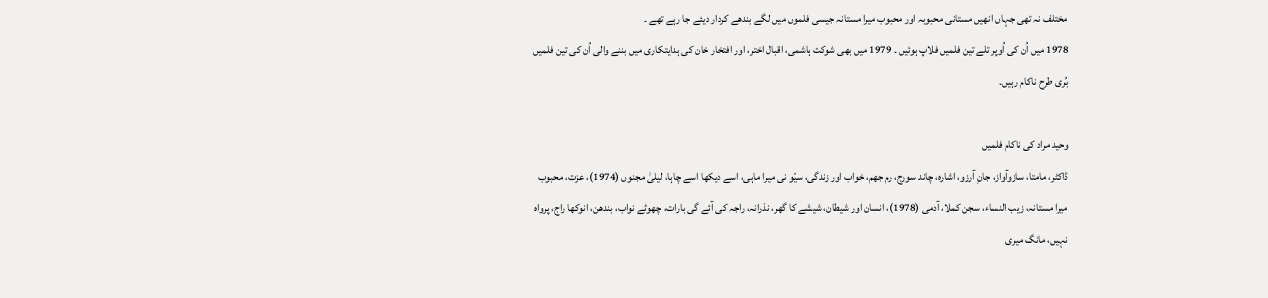مختلف نہ تھی جہاں انھیں مستانی محبوبہ اور محبوب میرا مستانہ جیسی فلموں میں لگے بندھے کردار دیئے جا رہے تھے ۔
1978 میں اُن کی اُوپر تلے تین فلمیں فلاپ ہوئیں ۔ 1979 میں بھی شوکت ہاشمی، اقبال اختر، اور افتخار خان کی ہدایتکاری میں بننے والی اُن کی تین فلمیں بُری طرح ناکام رہیں۔

وحید مراد کی ناکام فلمیں
ڈاکٹر، مامتا، سازوآواز، جانِ آرزو، اشارہ، چاند سورج، رم جھم، خواب اور زندگی، سیّو نی میرا ماہی، اسے دیکھا اسے چاہا، لیلیٰ مجنوں (1974)، عزت، محبوب میرا مستانہ، زیب النساء، سجن کملا، آدمی (1978)، انسان اور شیطان، شیشے کا گھر، نذرانہ، راجہ کی آئے گی بارات، چھوٹے نواب، بندھن، انوکھا راج، پرواہ نہیں، مانگ میری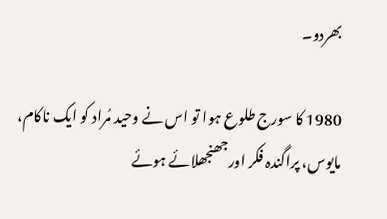بھردو۔

1980 کا سورج طلوع ہوا تو اس نے وحید مُراد کو ایک ناکام، مایوس، پراگندہ فکر اورجھنجھلائے ہوئے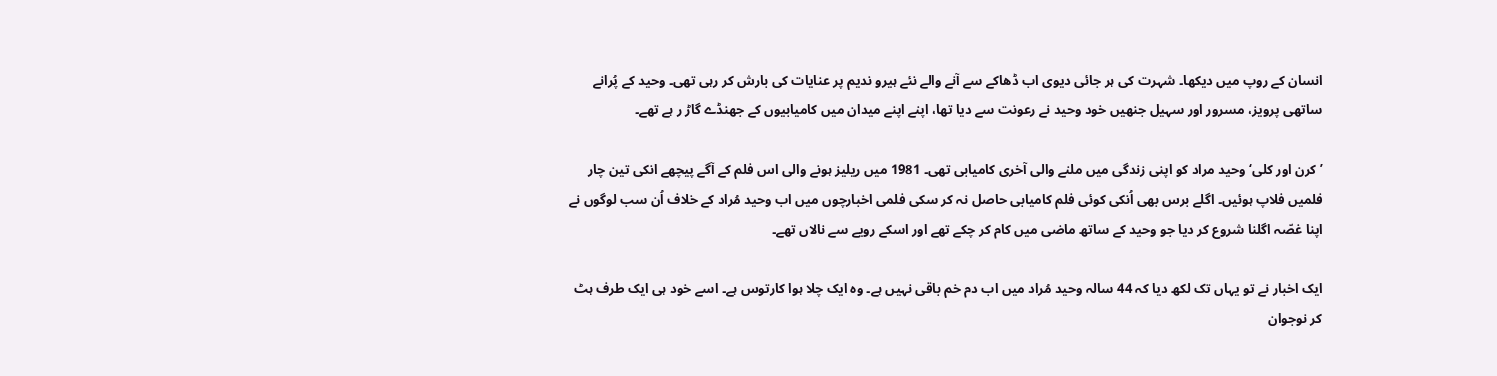انسان کے روپ میں دیکھا۔ شہرت کی ہر جائی دیوی اب ڈھاکے سے آنے والے نئے ہیرو ندیم پر عنایات کی بارش کر رہی تھی۔ وحید کے پُرانے ساتھی پرویز، مسرور اور سہیل جنھیں خود وحید نے رعونت سے دیا تھا، اپنے اپنے میدان میں کامیابیوں کے جھنڈے گاڑ ر ہے تھے۔

’ کرن اور کلی‘ وحید مراد کو اپنی زندگی میں ملنے والی آخری کامیابی تھی۔ 1981 میں ریلیز ہونے والی اس فلم کے آگے پیچھے انکی تین چار فلمیں فلاپ ہوئیں۔ اگلے برس بھی اُنکی کوئی فلم کامیابی حاصل نہ کر سکی فلمی اخبارچوں میں اب وحید مُراد کے خلاف اُن سب لوگوں نے اپنا غصّہ اگلنا شروع کر دیا جو وحید کے ساتھ ماضی میں کام کر چکے تھے اور اسکے رویے سے نالاں تھے۔

ایک اخبار نے تو یہاں تک لکھ دیا کہ 44 سالہ وحید مُراد میں اب دم خم باقی نہیں ہے۔ وہ ایک چلا ہوا کارتوس ہے۔ اسے خود ہی ایک طرف ہٹ کر نوجوان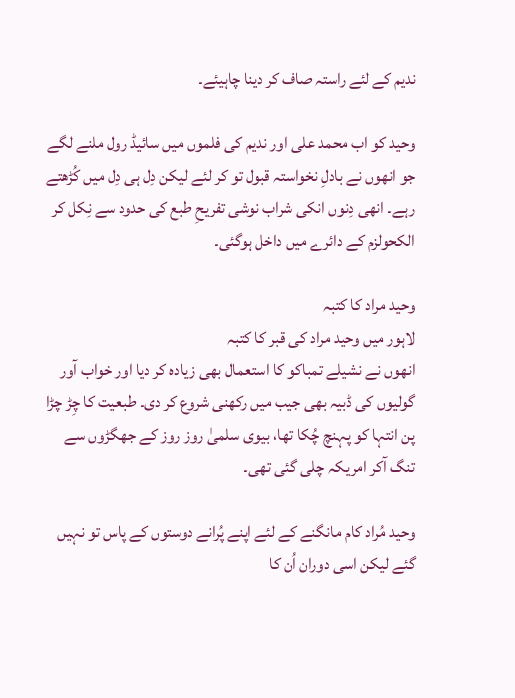ندیم کے لئے راستہ صاف کر دینا چاہیئے۔

وحید کو اب محمد علی اور ندیم کی فلموں میں سائیڈ رول ملنے لگے جو انھوں نے بادلِ نخواستہ قبول تو کر لئے لیکن دِل ہی دِل میں کُڑھتے رہے۔ انھی دِنوں انکی شراب نوشی تفریحِ طبع کی حدود سے نِکل کر الکحولزم کے دائرے میں داخل ہوگئی۔

وحید مراد کا کتبہ
لاہور میں وحید مراد کی قبر کا کتبہ
انھوں نے نشیلے تمباکو کا استعمال بھی زیادہ کر دیا اور خواب آور گولیوں کی ڈبیہ بھی جیب میں رکھنی شروع کر دی۔ طبعیت کا چِڑ چڑا پن انتہا کو پہنچ چُکا تھا، بیوی سلمیٰ روز روز کے جھگڑوں سے تنگ آکر امریکہ چلی گئی تھی۔

وحید مُراد کام مانگنے کے لئے اپنے پُرانے دوستوں کے پاس تو نہیں گئے لیکن اسی دوران اُن کا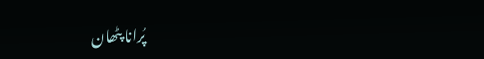پُرانا پٹھان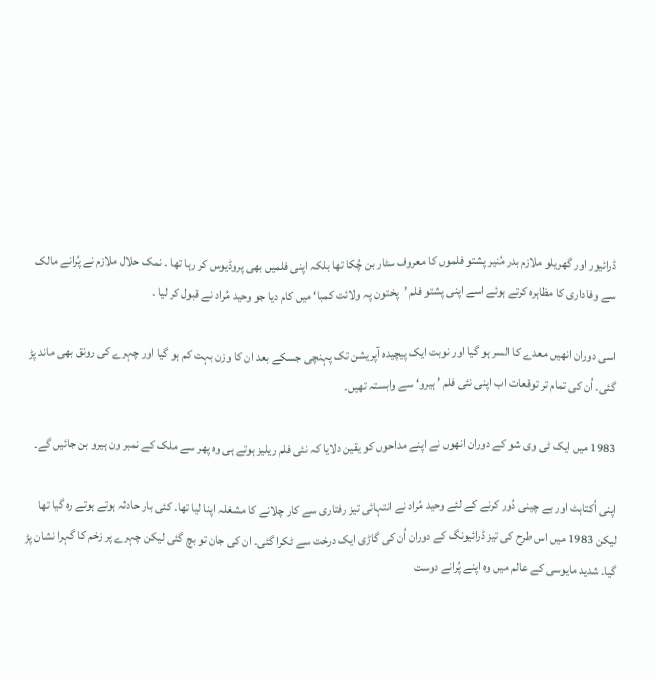ڈرائیور اور گھریلو ملازم بدر مُنیر پشتو فلموں کا معروف سٹار بن چُکا تھا بلکہ اپنی فلمیں بھی پروڈیوس کر رہا تھا ۔ نمک حلال ملازم نے پُرانے مالک سے وفاداری کا مظاہرہ کرتے ہوئے اسے اپنی پشتو فلم ’پختون پہ ولائت کمبا‘ میں کام دیا جو وحید مُراد نے قبول کر لیا ۔

اسی دوران انھیں معدے کا السر ہو گیا اور نوبت ایک پیچیدہ آپریشن تک پہنچی جسکے بعد ان کا وزن بہت کم ہو گیا اور چہرے کی رونق بھی ماند پڑ گئی۔ اُن کی تمام تر توقعات اب اپنی نئی فلم ’ ہیرو‘ سے وابستہ تھیں۔

1983 میں ایک ٹی وی شو کے دوران انھوں نے اپنے مداحوں کو یقین دلایا کہ نئی فلم ریلیز ہوتے ہی وہ پھر سے ملک کے نمبر ون ہیرو بن جائیں گے۔

اپنی اُکتاہٹ اور بے چینی دُور کرنے کے لئے وحید مُراد نے انتہائی تیز رفتاری سے کار چلانے کا مشغلہ اپنا لیا تھا۔ کئی بار حادثہ ہوتے ہوتے رہ گیا تھا لیکن 1983 میں اس طرح کی تیز ڈرائیونگ کے دوران اُن کی گاڑی ایک درخت سے ٹکرا گئی۔ ان کی جان تو بچ گئی لیکن چہرے پر زخم کا گہرا نشان پڑ گیا۔ شدید مایوسی کے عالم میں وہ اپنے پُرانے دوست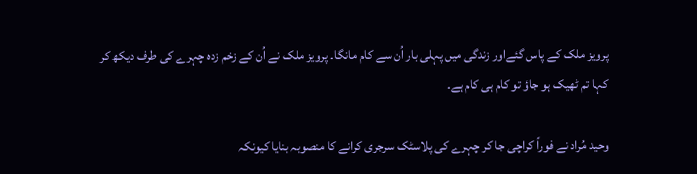پرویز ملک کے پاس گئےاور زندگی میں پہلی بار اُن سے کام مانگا۔ پرویز ملک نے اُن کے زخم زدہ چہرے کی طرف دیکھ کر کہا تم ٹھیک ہو جاؤ تو کام ہی کام ہے۔

وحید مُراد نے فوراً کراچی جا کر چہرے کی پلاسٹک سرجری کرانے کا منصوبہ بنایا کیونکہ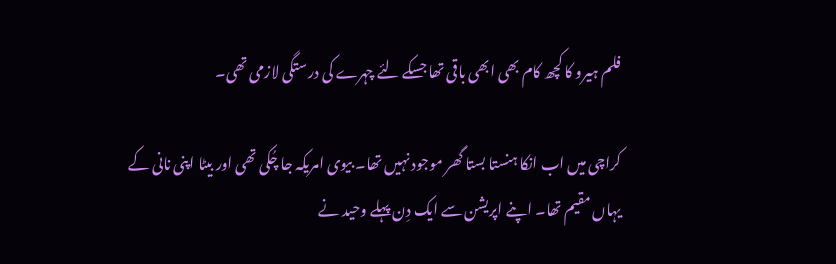فلم ہیرو کا کچھ کام بھی ابھی باقی تھا جسکے لئے چہرے کی درستگی لازمی تھی۔

کراچی میں اب انکا ہنستا بستا گھر موجود نہیں تھا۔ بیوی امریکہ جا چُکی تھی اور بیٹا اپنی نانی کے یہاں مقیم تھا۔ اپنے اپریشن سے ایک دِن پہلے وحید نے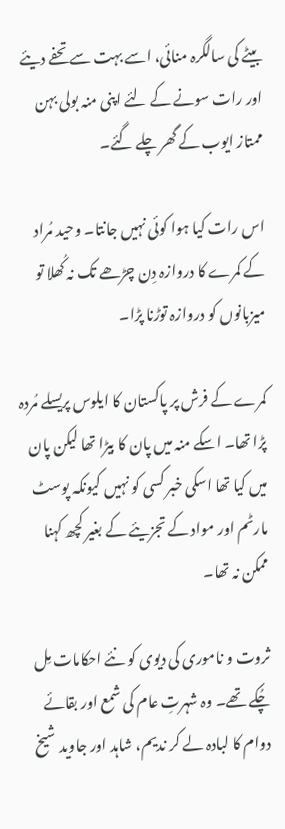بیٹے کی سالگرہ منائی، اسے بہت سے تحفے دیئے اور رات سونے کے لئے اپنی منہ بولی بہن ممتاز ایوب کے گھر چلے گئے۔

اس رات کیا ہوا کوئی نہیں جانتا۔ وحید مُراد کے کمرے کا دروازہ دِن چڑھے تک نہ کُھلا تو میزبانوں کو دروازہ توڑنا پڑا۔

کمرے کے فرش پر پاکستان کا ایلوس پریسلے مُردہ پڑا تھا۔ اسکے منہ میں پان کا بیڑا تھا لیکن پان میں کیا تھا اسکی خبر کسی کو نہیں کیونکہ پوسٹ مارٹم اور مواد کے تجزیئے کے بغیر کچھ کہنا ممکن نہ تھا۔

ثروت و ناموری کی دیوی کو نئے احکامات مِل چُکے تھے۔ وہ شہرتِ عام کی شمع اور بقائے دوام کا لبادہ لے کر ندیم، شاہد اور جاوید شیخ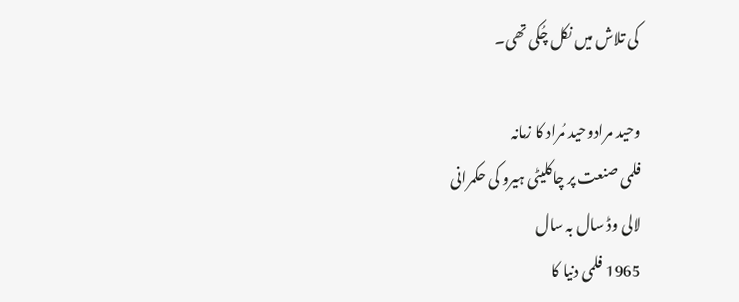کی تلاش میں نکل چُکی تھی۔

وحید مرادوحید مُراد کا زمانہ
فلمی صنعت پر چاکلیٹی ہیرو کی حکمرانی
لالی وڈ سال بہ سال
1965 فلمی دنیا کا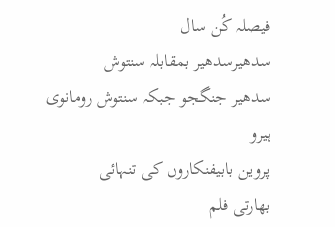فیصلہ کُن سال
سدھیرسدھیر بمقابلہ سنتوش
سدھیر جنگجو جبکہ سنتوش رومانوی ہیرو
پروین بابیفنکاروں کی تنہائی
بھارتی فلم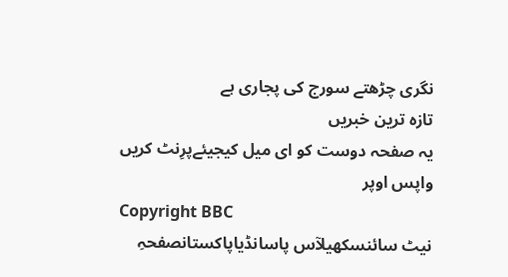نگری چڑھتے سورج کی پجاری ہے
تازہ ترین خبریں
یہ صفحہ دوست کو ای میل کیجیئےپرِنٹ کریں
واپس اوپر
Copyright BBC
نیٹ سائنسکھیلآس پاسانڈیاپاکستانصفحہِ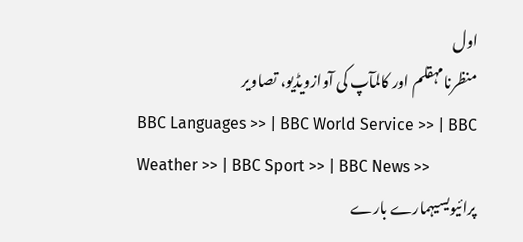اول
منظرنامہقلم اور کالمآپ کی آوازویڈیو، تصاویر
BBC Languages >> | BBC World Service >> | BBC Weather >> | BBC Sport >> | BBC News >>
پرائیویسیہمارے بارے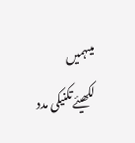میںہمیں لکھیئےتکنیکی مدد